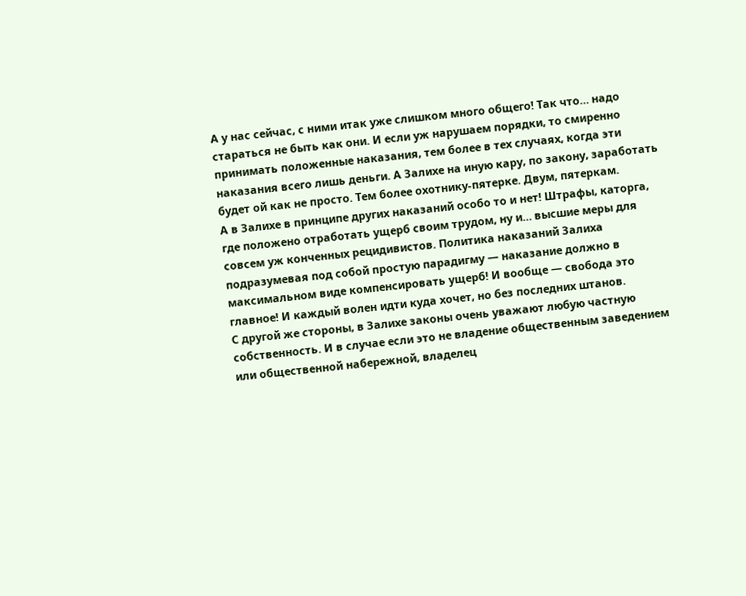А у нас сейчас, с ними итак уже слишком много общего! Так что… надо стараться не быть как они. И если уж нарушаем порядки, то смиренно принимать положенные наказания, тем более в тех случаях, когда эти наказания всего лишь деньги. А Залихе на иную кару, по закону, заработать будет ой как не просто. Тем более охотнику-пятерке. Двум, пятеркам.
А в Залихе в принципе других наказаний особо то и нет! Штрафы, каторга, где положено отработать ущерб своим трудом, ну и… высшие меры для совсем уж конченных рецидивистов. Политика наказаний Залиха подразумевая под собой простую парадигму — наказание должно в максимальном виде компенсировать ущерб! И вообще — свобода это главное! И каждый волен идти куда хочет, но без последних штанов.
С другой же стороны, в Залихе законы очень уважают любую частную собственность. И в случае если это не владение общественным заведением или общественной набережной, владелец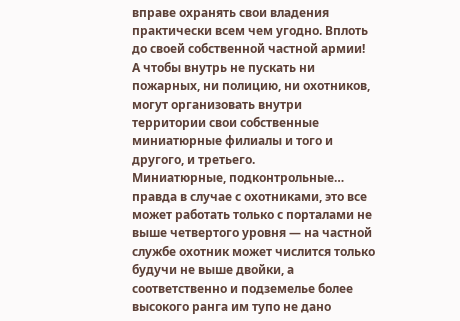вправе охранять свои владения практически всем чем угодно. Вплоть до своей собственной частной армии! А чтобы внутрь не пускать ни пожарных, ни полицию, ни охотников, могут организовать внутри территории свои собственные миниатюрные филиалы и того и другого, и третьего.
Миниатюрные, подконтрольные… правда в случае с охотниками, это все может работать только с порталами не выше четвертого уровня — на частной службе охотник может числится только будучи не выше двойки, а соответственно и подземелье более высокого ранга им тупо не дано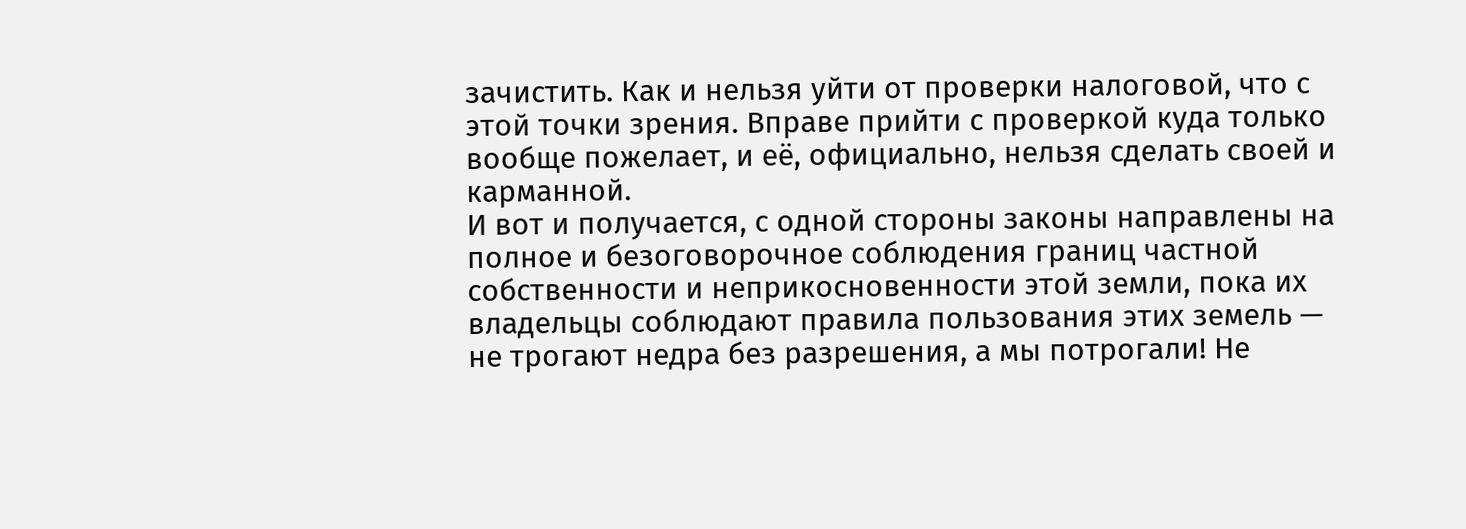зачистить. Как и нельзя уйти от проверки налоговой, что с этой точки зрения. Вправе прийти с проверкой куда только вообще пожелает, и её, официально, нельзя сделать своей и карманной.
И вот и получается, с одной стороны законы направлены на полное и безоговорочное соблюдения границ частной собственности и неприкосновенности этой земли, пока их владельцы соблюдают правила пользования этих земель — не трогают недра без разрешения, а мы потрогали! Не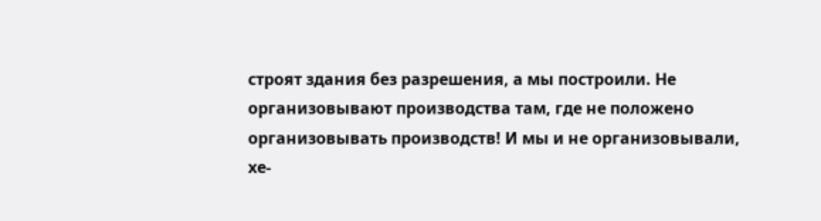строят здания без разрешения, а мы построили. Не организовывают производства там, где не положено организовывать производств! И мы и не организовывали, хе-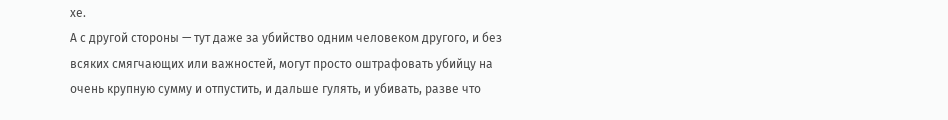хе.
А с другой стороны — тут даже за убийство одним человеком другого, и без всяких смягчающих или важностей, могут просто оштрафовать убийцу на очень крупную сумму и отпустить, и дальше гулять, и убивать, разве что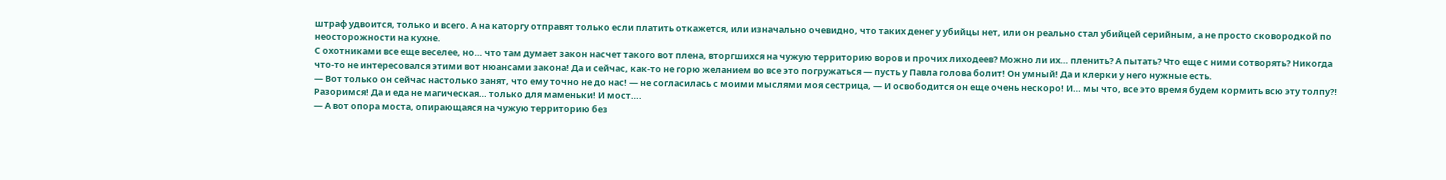штраф удвоится, только и всего. А на каторгу отправят только если платить откажется, или изначально очевидно, что таких денег у убийцы нет, или он реально стал убийцей серийным, а не просто сковородкой по неосторожности на кухне.
С охотниками все еще веселее, но… что там думает закон насчет такого вот плена, вторгшихся на чужую территорию воров и прочих лиходеев? Можно ли их… пленить? А пытать? Что еще с ними сотворять? Никогда что-то не интересовался этими вот нюансами закона! Да и сейчас, как-то не горю желанием во все это погружаться — пусть у Павла голова болит! Он умный! Да и клерки у него нужные есть.
— Вот только он сейчас настолько занят, что ему точно не до нас! — не согласилась с моими мыслями моя сестрица, — И освободится он еще очень нескоро! И… мы что, все это время будем кормить всю эту толпу⁈ Разоримся! Да и еда не магическая… только для маменьки! И мост….
— А вот опора моста, опирающаяся на чужую территорию без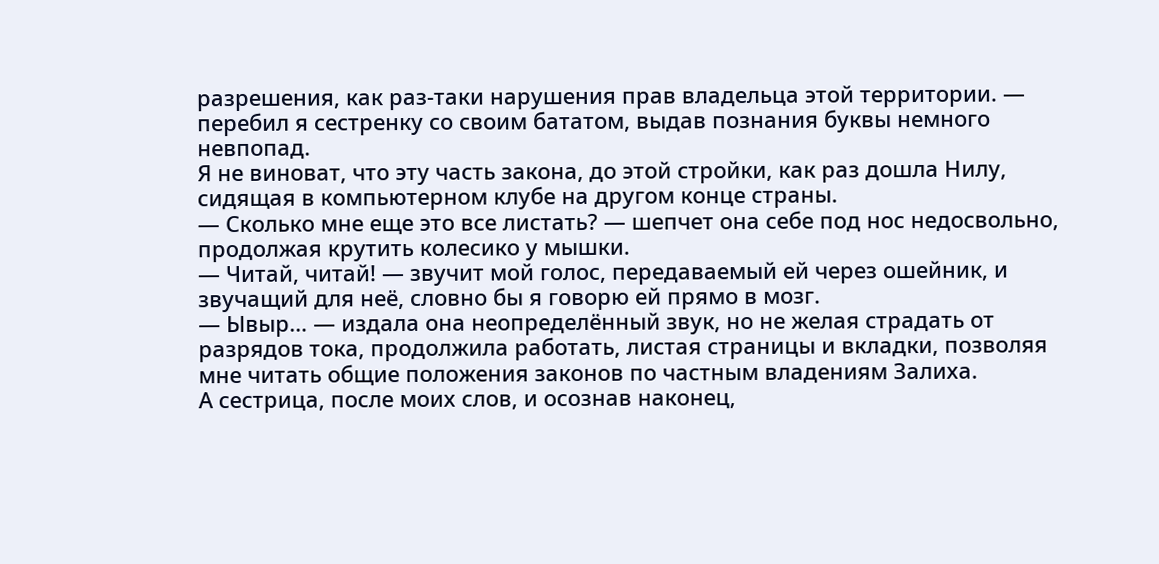разрешения, как раз-таки нарушения прав владельца этой территории. — перебил я сестренку со своим бататом, выдав познания буквы немного невпопад.
Я не виноват, что эту часть закона, до этой стройки, как раз дошла Нилу, сидящая в компьютерном клубе на другом конце страны.
— Сколько мне еще это все листать? — шепчет она себе под нос недосвольно, продолжая крутить колесико у мышки.
— Читай, читай! — звучит мой голос, передаваемый ей через ошейник, и звучащий для неё, словно бы я говорю ей прямо в мозг.
— Ывыр… — издала она неопределённый звук, но не желая страдать от разрядов тока, продолжила работать, листая страницы и вкладки, позволяя мне читать общие положения законов по частным владениям Залиха.
А сестрица, после моих слов, и осознав наконец,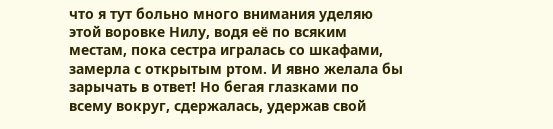что я тут больно много внимания уделяю этой воровке Нилу, водя её по всяким местам, пока сестра игралась со шкафами, замерла с открытым ртом. И явно желала бы зарычать в ответ! Но бегая глазками по всему вокруг, сдержалась, удержав свой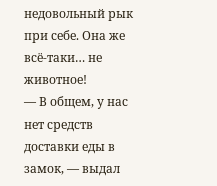недовольный рык при себе. Она же всё-таки… не животное!
— В общем, у нас нет средств доставки еды в замок, — выдал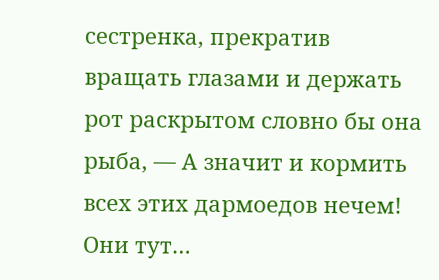сестренка, прекратив вращать глазами и держать рот раскрытом словно бы она рыба, — А значит и кормить всех этих дармоедов нечем! Они тут…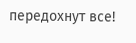передохнут все!